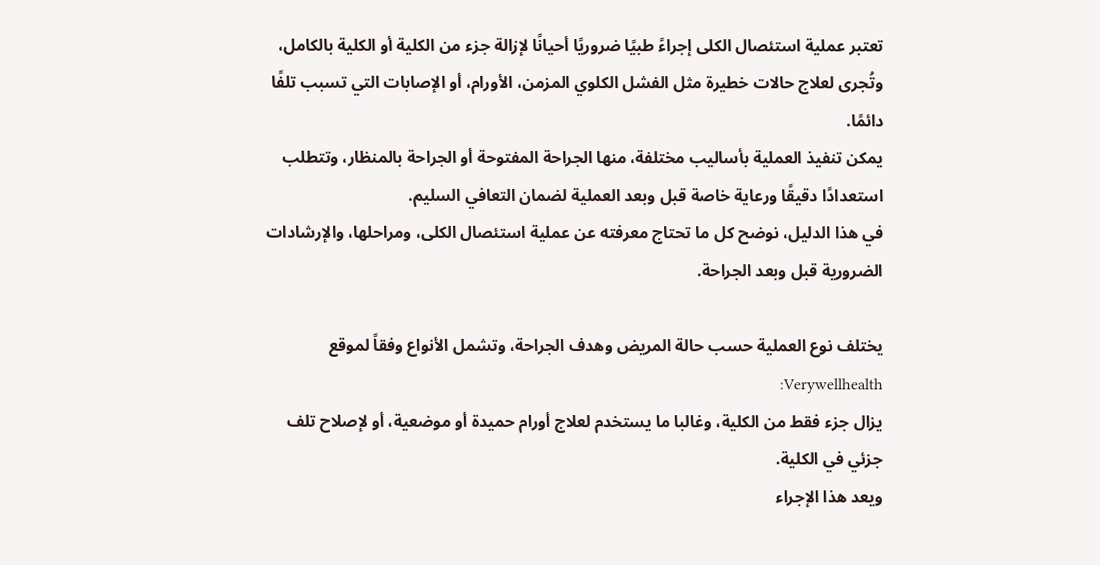تعتبر عملية استئصال الكلى إجراءً طبيًا ضروريًا أحيانًا لإزالة جزء من الكلية أو الكلية بالكامل، وتُجرى لعلاج حالات خطيرة مثل الفشل الكلوي المزمن، الأورام، أو الإصابات التي تسبب تلفًا دائمًا.
يمكن تنفيذ العملية بأساليب مختلفة، منها الجراحة المفتوحة أو الجراحة بالمنظار، وتتطلب استعدادًا دقيقًا ورعاية خاصة قبل وبعد العملية لضمان التعافي السليم.
في هذا الدليل، نوضح كل ما تحتاج معرفته عن عملية استئصال الكلى، ومراحلها، والإرشادات الضرورية قبل وبعد الجراحة.

يختلف نوع العملية حسب حالة المريض وهدف الجراحة، وتشمل الأنواع وفقاً لموقع Verywellhealth:
يزال جزء فقط من الكلية، وغالبا ما يستخدم لعلاج أورام حميدة أو موضعية، أو لإصلاح تلف جزئي في الكلية.
ويعد هذا الإجراء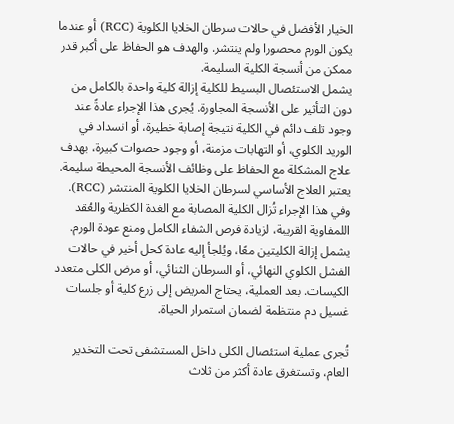الخيار الأفضل في حالات سرطان الخلايا الكلوية (RCC) أو عندما يكون الورم محصورا ولم ينتشر. والهدف هو الحفاظ على أكبر قدر ممكن من أنسجة الكلية السليمة.
يشمل الاستئصال البسيط للكلية إزالة كلية واحدة بالكامل من دون التأثير على الأنسجة المجاورة. يُجرى هذا الإجراء عادةً عند وجود تلف دائم في الكلية نتيجة إصابة خطيرة، أو انسداد في الوريد الكلوي، أو التهابات مزمنة، أو وجود حصوات كبيرة، بهدف علاج المشكلة مع الحفاظ على وظائف الأنسجة المحيطة سليمة.
يعتبر العلاج الأساسي لسرطان الخلايا الكلوية المنتشر (RCC). وفي هذا الإجراء تُزال الكلية المصابة مع الغدة الكظرية والعُقد اللمفاوية القريبة، لزيادة فرص الشفاء الكامل ومنع عودة الورم.
يشمل إزالة الكليتين معًا، ويُلجأ إليه عادة كحل أخير في حالات الفشل الكلوي النهائي، أو السرطان الثنائي، أو مرض الكلى متعدد الكيسات. بعد العملية، يحتاج المريض إلى زرع كلية أو جلسات غسيل دم منتظمة لضمان استمرار الحياة.

تُجرى عملية استئصال الكلى داخل المستشفى تحت التخدير العام، وتستغرق عادة أكثر من ثلاث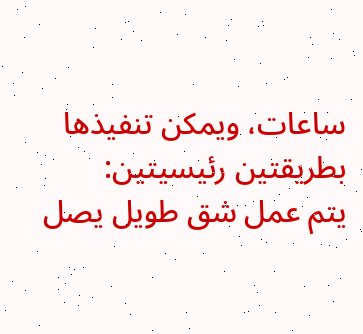ساعات، ويمكن تنفيذها بطريقتين رئيسيتين:
يتم عمل شق طويل يصل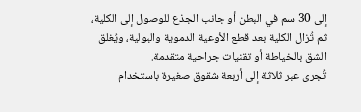إلى 30 سم في البطن أو جانب الجذع للوصول إلى الكلية، ثم تُزال الكلية بعد قطع الأوعية الدموية والبولية، ويُغلق الشق بالخياطة أو تقنيات جراحية متقدمة.
تُجرى عبر ثلاثة إلى أربعة شقوق صغيرة باستخدام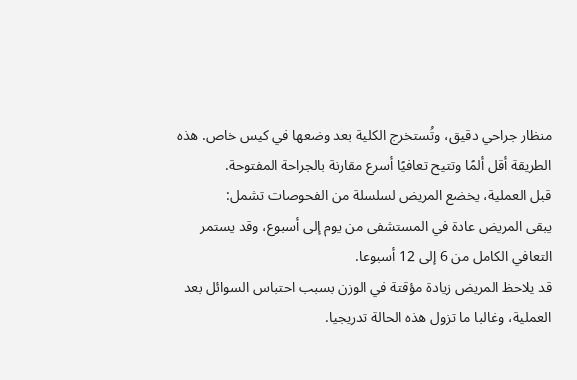منظار جراحي دقيق، وتُستخرج الكلية بعد وضعها في كيس خاص. هذه الطريقة أقل ألمًا وتتيح تعافيًا أسرع مقارنة بالجراحة المفتوحة.
قبل العملية، يخضع المريض لسلسلة من الفحوصات تشمل:
يبقى المريض عادة في المستشفى من يوم إلى أسبوع، وقد يستمر التعافي الكامل من 6 إلى 12 أسبوعا.
قد يلاحظ المريض زيادة مؤقتة في الوزن بسبب احتباس السوائل بعد العملية، وغالبا ما تزول هذه الحالة تدريجيا.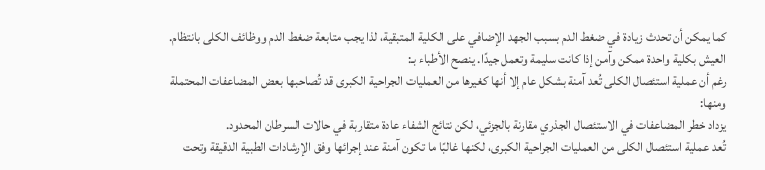كما يمكن أن تحدث زيادة في ضغط الدم بسبب الجهد الإضافي على الكلية المتبقية، لذا يجب متابعة ضغط الدم ووظائف الكلى بانتظام.
العيش بكلية واحدة ممكن وآمن إذا كانت سليمة وتعمل جيدًا. ينصح الأطباء بـ:
رغم أن عملية استئصال الكلى تُعد آمنة بشكل عام إلا أنها كغيرها من العمليات الجراحية الكبرى قد تُصاحبها بعض المضاعفات المحتملة ومنها:
يزداد خطر المضاعفات في الاستئصال الجذري مقارنة بالجزئي، لكن نتائج الشفاء عادة متقاربة في حالات السرطان المحدود.
تُعد عملية استئصال الكلى من العمليات الجراحية الكبرى، لكنها غالبًا ما تكون آمنة عند إجرائها وفق الإرشادات الطبية الدقيقة وتحت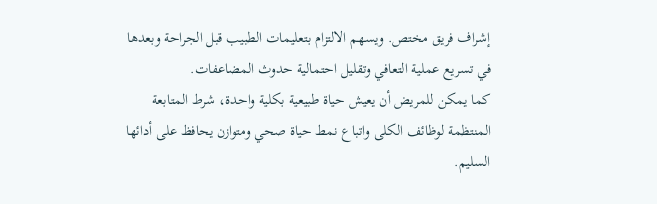إشراف فريق مختص. ويسهم الالتزام بتعليمات الطبيب قبل الجراحة وبعدها في تسريع عملية التعافي وتقليل احتمالية حدوث المضاعفات.
كما يمكن للمريض أن يعيش حياة طبيعية بكلية واحدة، شرط المتابعة المنتظمة لوظائف الكلى واتباع نمط حياة صحي ومتوازن يحافظ على أدائها السليم.